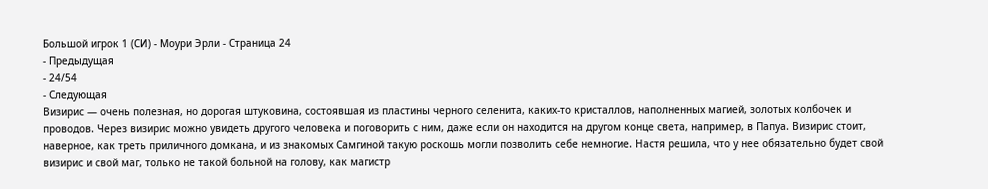Большой игрок 1 (СИ) - Моури Эрли - Страница 24
- Предыдущая
- 24/54
- Следующая
Визирис — очень полезная, но дорогая штуковина, состоявшая из пластины черного селенита, каких-то кристаллов, наполненных магией, золотых колбочек и проводов. Через визирис можно увидеть другого человека и поговорить с ним, даже если он находится на другом конце света, например, в Папуа. Визирис стоит, наверное, как треть приличного домкана, и из знакомых Самгиной такую роскошь могли позволить себе немногие. Настя решила, что у нее обязательно будет свой визирис и свой маг, только не такой больной на голову, как магистр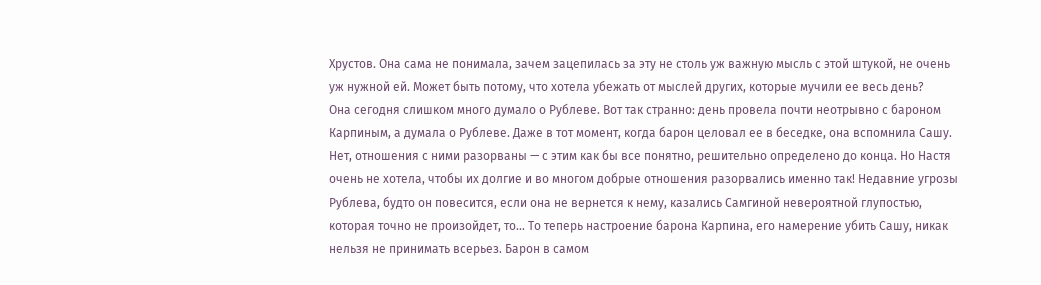Хрустов. Она сама не понимала, зачем зацепилась за эту не столь уж важную мысль с этой штукой, не очень уж нужной ей. Может быть потому, что хотела убежать от мыслей других, которые мучили ее весь день?
Она сегодня слишком много думало о Рублеве. Вот так странно: день провела почти неотрывно с бароном Карпиным, а думала о Рублеве. Даже в тот момент, когда барон целовал ее в беседке, она вспомнила Сашу. Нет, отношения с ними разорваны — с этим как бы все понятно, решительно определено до конца. Но Настя очень не хотела, чтобы их долгие и во многом добрые отношения разорвались именно так! Недавние угрозы Рублева, будто он повесится, если она не вернется к нему, казались Самгиной невероятной глупостью, которая точно не произойдет, то… То теперь настроение барона Карпина, его намерение убить Сашу, никак нельзя не принимать всерьез. Барон в самом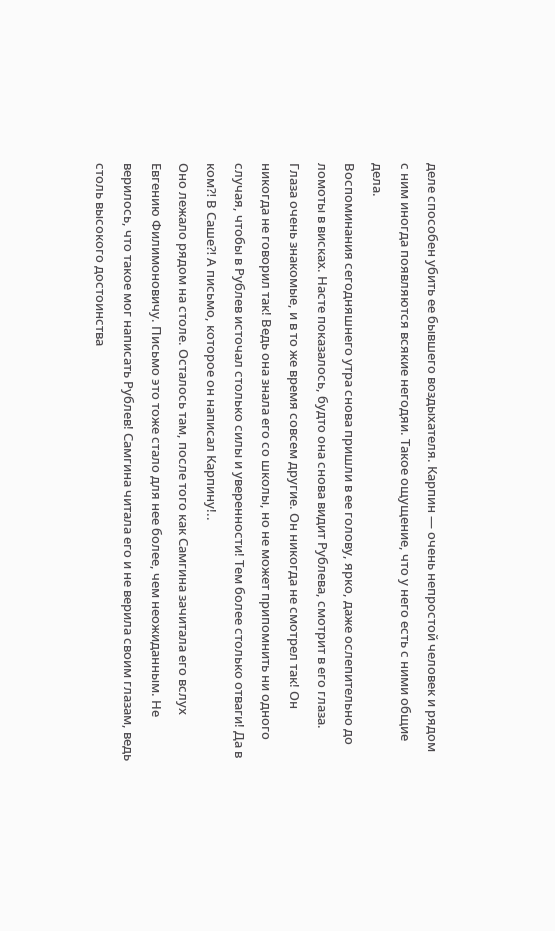деле способен убить ее бывшего воздыхателя. Карпин — очень непростой человек и рядом с ним иногда появляются всякие негодяи. Такое ощущение, что у него есть с ними общие дела.
Воспоминания сегодняшнего утра снова пришли в ее голову, ярко, даже ослепительно до ломоты в висках. Насте показалось, будто она снова видит Рублева, смотрит в его глаза. Глаза очень знакомые, и в то же время совсем другие. Он никогда не смотрел так! Он никогда не говорил так! Ведь она знала его со школы, но не может припомнить ни одного случая, чтобы в Рублев источал столько силы и уверенности! Тем более столько отваги! Да в ком⁈ В Саше⁈ А письмо, которое он написал Карпину!..
Оно лежало рядом на столе. Осталось там, после того как Самгина зачитала его вслух Евгению Филимоновичу. Письмо это тоже стало для нее более, чем неожиданным. Не верилось, что такое мог написать Рублев! Самгина читала его и не верила своим глазам, ведь столь высокого достоинства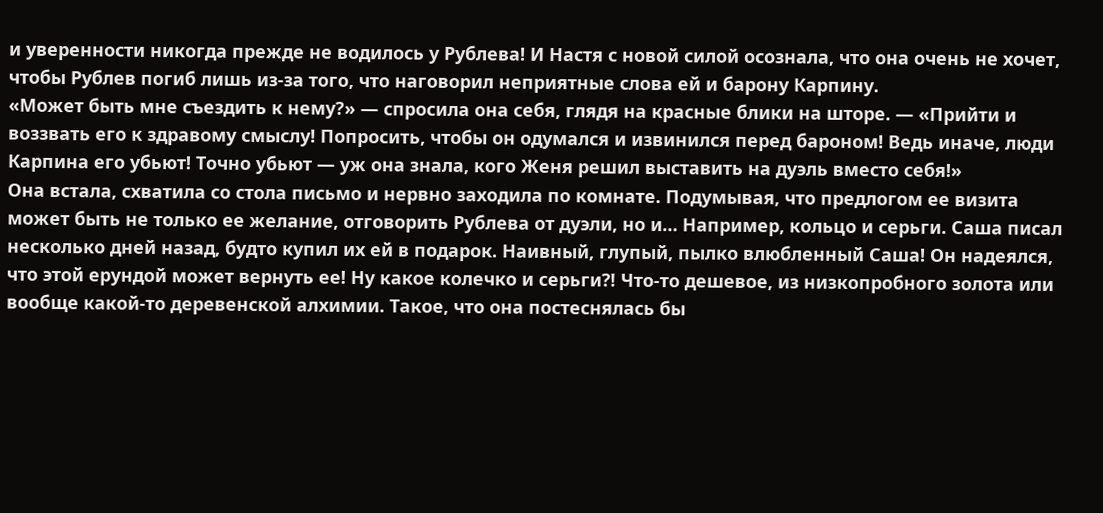и уверенности никогда прежде не водилось у Рублева! И Настя с новой силой осознала, что она очень не хочет, чтобы Рублев погиб лишь из-за того, что наговорил неприятные слова ей и барону Карпину.
«Может быть мне съездить к нему?» — спросила она себя, глядя на красные блики на шторе. — «Прийти и воззвать его к здравому смыслу! Попросить, чтобы он одумался и извинился перед бароном! Ведь иначе, люди Карпина его убьют! Точно убьют — уж она знала, кого Женя решил выставить на дуэль вместо себя!»
Она встала, схватила со стола письмо и нервно заходила по комнате. Подумывая, что предлогом ее визита может быть не только ее желание, отговорить Рублева от дуэли, но и… Например, кольцо и серьги. Саша писал несколько дней назад, будто купил их ей в подарок. Наивный, глупый, пылко влюбленный Саша! Он надеялся, что этой ерундой может вернуть ее! Ну какое колечко и серьги⁈ Что-то дешевое, из низкопробного золота или вообще какой-то деревенской алхимии. Такое, что она постеснялась бы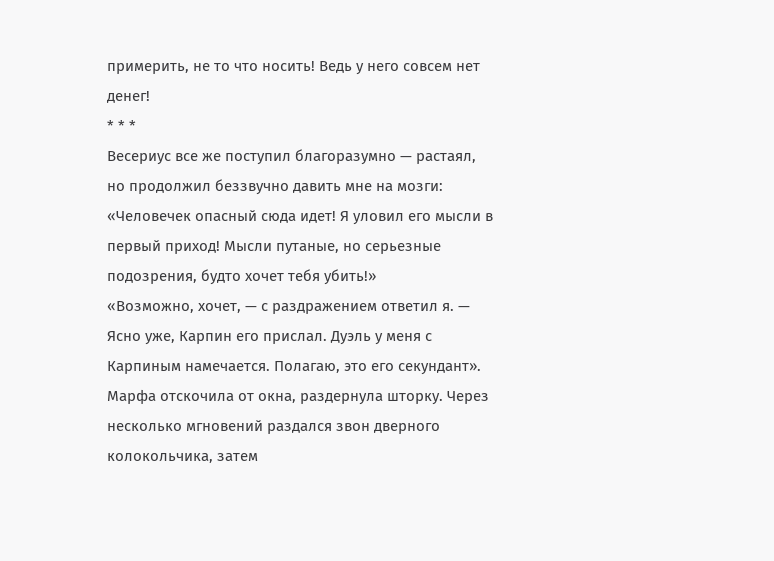примерить, не то что носить! Ведь у него совсем нет денег!
* * *
Весериус все же поступил благоразумно — растаял, но продолжил беззвучно давить мне на мозги:
«Человечек опасный сюда идет! Я уловил его мысли в первый приход! Мысли путаные, но серьезные подозрения, будто хочет тебя убить!»
«Возможно, хочет, — с раздражением ответил я. — Ясно уже, Карпин его прислал. Дуэль у меня с Карпиным намечается. Полагаю, это его секундант».
Марфа отскочила от окна, раздернула шторку. Через несколько мгновений раздался звон дверного колокольчика, затем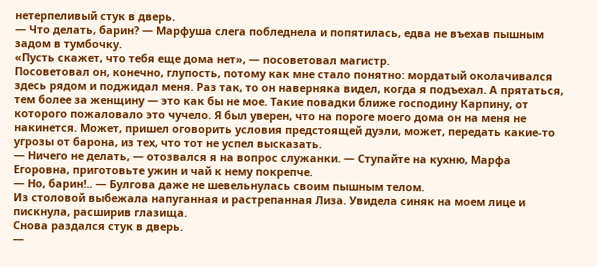нетерпеливый стук в дверь.
— Что делать, барин? — Марфуша слега побледнела и попятилась, едва не въехав пышным задом в тумбочку.
«Пусть скажет, что тебя еще дома нет», — посоветовал магистр.
Посоветовал он, конечно, глупость, потому как мне стало понятно: мордатый околачивался здесь рядом и поджидал меня. Раз так, то он наверняка видел, когда я подъехал. А прятаться, тем более за женщину — это как бы не мое. Такие повадки ближе господину Карпину, от которого пожаловало это чучело. Я был уверен, что на пороге моего дома он на меня не накинется. Может, пришел оговорить условия предстоящей дуэли, может, передать какие-то угрозы от барона, из тех, что тот не успел высказать.
— Ничего не делать, — отозвался я на вопрос служанки. — Ступайте на кухню, Марфа Егоровна, приготовьте ужин и чай к нему покрепче.
— Но, барин!.. — Булгова даже не шевельнулась своим пышным телом.
Из столовой выбежала напуганная и растрепанная Лиза. Увидела синяк на моем лице и пискнула, расширив глазища.
Снова раздался стук в дверь.
—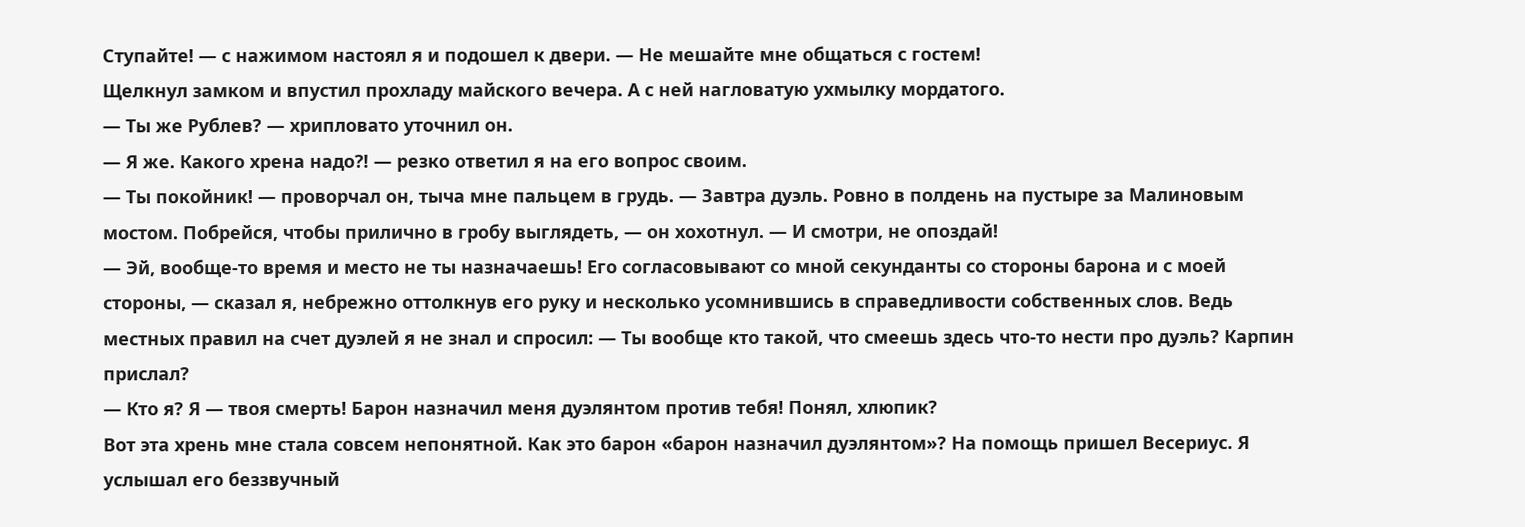Ступайте! — с нажимом настоял я и подошел к двери. — Не мешайте мне общаться с гостем!
Щелкнул замком и впустил прохладу майского вечера. А с ней нагловатую ухмылку мордатого.
— Ты же Рублев? — хрипловато уточнил он.
— Я же. Какого хрена надо⁈ — резко ответил я на его вопрос своим.
— Ты покойник! — проворчал он, тыча мне пальцем в грудь. — Завтра дуэль. Ровно в полдень на пустыре за Малиновым мостом. Побрейся, чтобы прилично в гробу выглядеть, — он хохотнул. — И смотри, не опоздай!
— Эй, вообще-то время и место не ты назначаешь! Его согласовывают со мной секунданты со стороны барона и с моей стороны, — сказал я, небрежно оттолкнув его руку и несколько усомнившись в справедливости собственных слов. Ведь местных правил на счет дуэлей я не знал и спросил: — Ты вообще кто такой, что смеешь здесь что-то нести про дуэль? Карпин прислал?
— Кто я? Я — твоя смерть! Барон назначил меня дуэлянтом против тебя! Понял, хлюпик?
Вот эта хрень мне стала совсем непонятной. Как это барон «барон назначил дуэлянтом»? На помощь пришел Весериус. Я услышал его беззвучный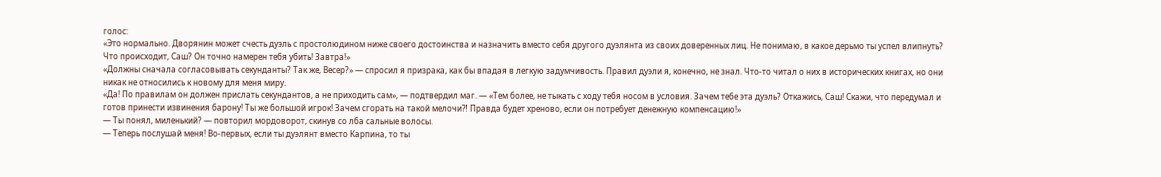голос:
«Это нормально. Дворянин может счесть дуэль с простолюдином ниже своего достоинства и назначить вместо себя другого дуэлянта из своих доверенных лиц. Не понимаю, в какое дерьмо ты успел влипнуть? Что происходит, Саш? Он точно намерен тебя убить! Завтра!»
«Должны сначала согласовывать секунданты? Так же, Весер?» — спросил я призрака, как бы впадая в легкую задумчивость. Правил дуэли я, конечно, не знал. Что-то читал о них в исторических книгах, но они никак не относились к новому для меня миру.
«Да! По правилам он должен прислать секундантов, а не приходить сам», — подтвердил маг. — «Тем более, не тыкать с ходу тебя носом в условия. Зачем тебе эта дуэль? Откажись, Саш! Скажи, что передумал и готов принести извинения барону! Ты же большой игрок! Зачем сгорать на такой мелочи⁈ Правда будет хреново, если он потребует денежную компенсацию!»
— Ты понял, миленький? — повторил мордоворот, скинув со лба сальные волосы.
— Теперь послушай меня! Во-первых, если ты дуэлянт вместо Карпина, то ты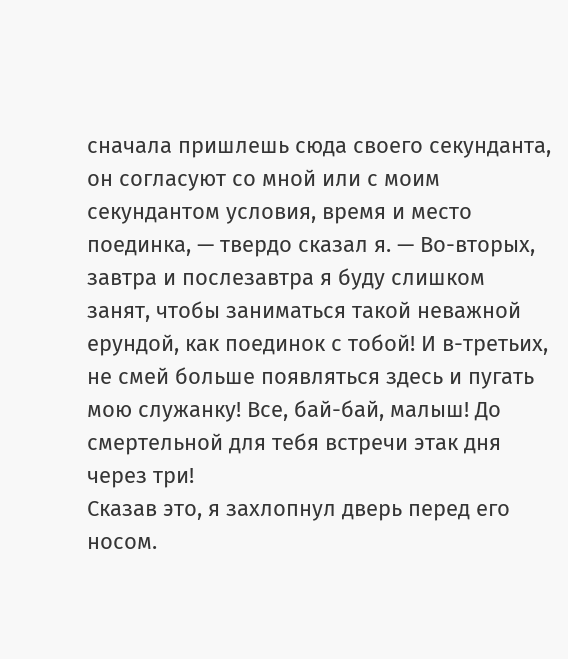сначала пришлешь сюда своего секунданта, он согласуют со мной или с моим секундантом условия, время и место поединка, — твердо сказал я. — Во-вторых, завтра и послезавтра я буду слишком занят, чтобы заниматься такой неважной ерундой, как поединок с тобой! И в-третьих, не смей больше появляться здесь и пугать мою служанку! Все, бай-бай, малыш! До смертельной для тебя встречи этак дня через три!
Сказав это, я захлопнул дверь перед его носом.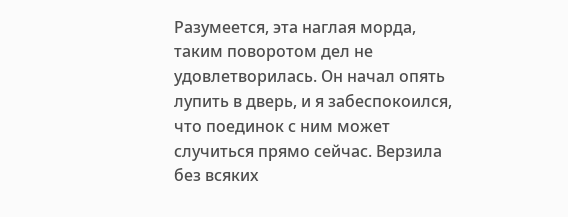Разумеется, эта наглая морда, таким поворотом дел не удовлетворилась. Он начал опять лупить в дверь, и я забеспокоился, что поединок с ним может случиться прямо сейчас. Верзила без всяких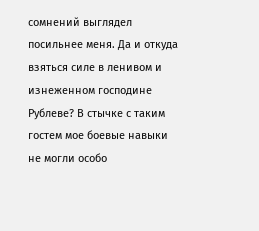сомнений выглядел посильнее меня. Да и откуда взяться силе в ленивом и изнеженном господине Рублеве? В стычке с таким гостем мое боевые навыки не могли особо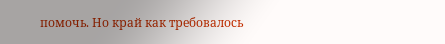помочь. Но край как требовалось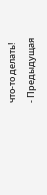что-то делать!
- Предыдущая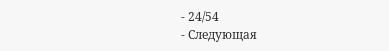- 24/54
- Следующая